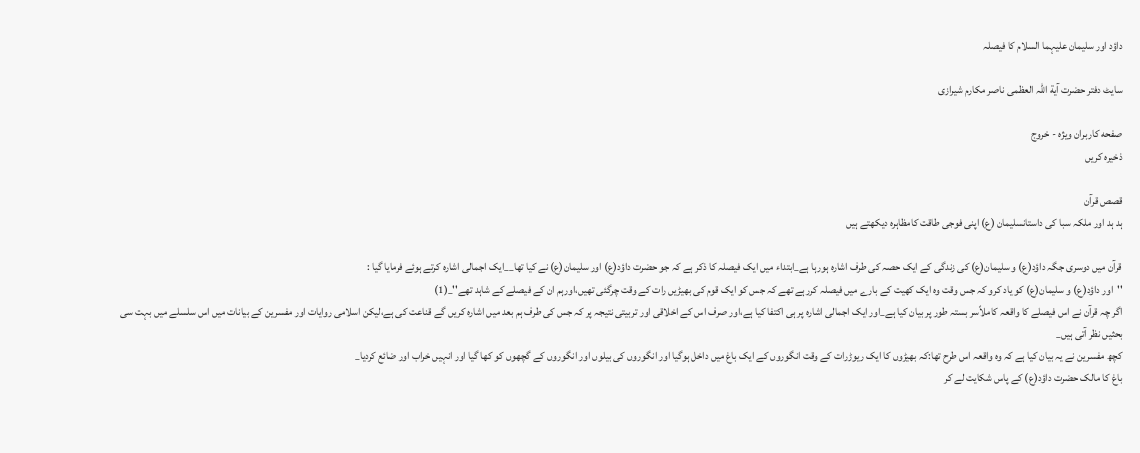داؤد اور سلیمان علیہما السلام کا فیصلہ

سایٹ دفتر حضرت آیة اللہ العظمی ناصر مکارم شیرازی

صفحه کاربران ویژه - خروج
ذخیره کریں

قصص قرآن
ہد ہد اور ملکہ سبا کى داستانسلیمان (ع) اپنى فوجى طاقت کامظاہرہ دیکھتے ہیں

قرآن میں دوسرى جگہ داؤد(ع) و سلیمان(ع) کى زندگى کے ایک حصہ کى طرف اشارہ ہورہا ہے_ابتداء میں ایک فیصلہ کا ذکر ہے کہ جو حضرت داؤد(ع) اور سلیمان(ع) نے کیا تھا__ایک اجمالى اشارہ کرتے ہوئے فرمایا گیا :
''اور داؤد(ع) و سلیمان(ع) کو یاد کرو کہ جس وقت وہ ایک کھیت کے بارے میں فیصلہ کررہے تھے کہ جس کو ایک قوم کى بھیڑیں رات کے وقت چرگئی تھیں،اورہم ان کے فیصلے کے شاہد تھے''_(1)
اگر چہ قرآن نے اس فیصلے کا واقعہ کاملاًسر بستہ طور پر بیان کیا ہے_اور ایک اجمالى اشارہ پر ہى اکتفا کیا ہے،اور صرف اس کے اخلاقى اور تربیتى نتیجہ پر کہ جس کى طرف ہم بعد میں اشارہ کریں گے قناعت کى ہے،لیکن اسلامى روایات اور مفسرین کے بیانات میں اس سلسلے میں بہت سى بحثیں نظر آتى ہیں_
کچھ مفسرین نے یہ بیان کیا ہے کہ وہ واقعہ اس طرح تھا:کہ بھیڑوں کا ایک ریوڑرات کے وقت انگوروں کے ایک باغ میں داخل ہوگیا اور انگوروں کى بیلوں اور انگوروں کے گچھوں کو کھا گیا اور انہیں خراب اور ضائع کردیا_
باغ کا مالک حضرت داؤد(ع) کے پاس شکایت لے کر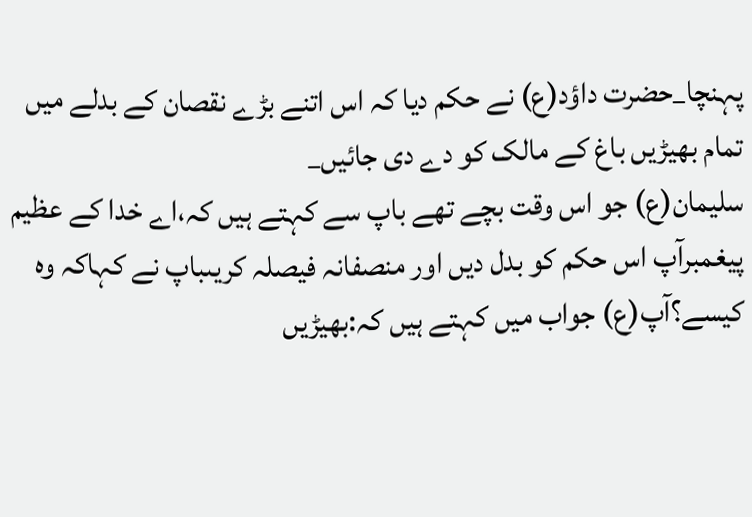پہنچا_حضرت داؤد(ع) نے حکم دیا کہ اس اتنے بڑے نقصان کے بدلے میں تمام بھیڑیں باغ کے مالک کو دے دى جائیں_
سلیمان(ع) جو اس وقت بچے تھے باپ سے کہتے ہیں کہ،اے خدا کے عظیم پیغمبرآپ اس حکم کو بدل دیں اور منصفانہ فیصلہ کریںباپ نے کہاکہ وہ کیسے؟آپ(ع) جواب میں کہتے ہیں کہ:بھیڑیں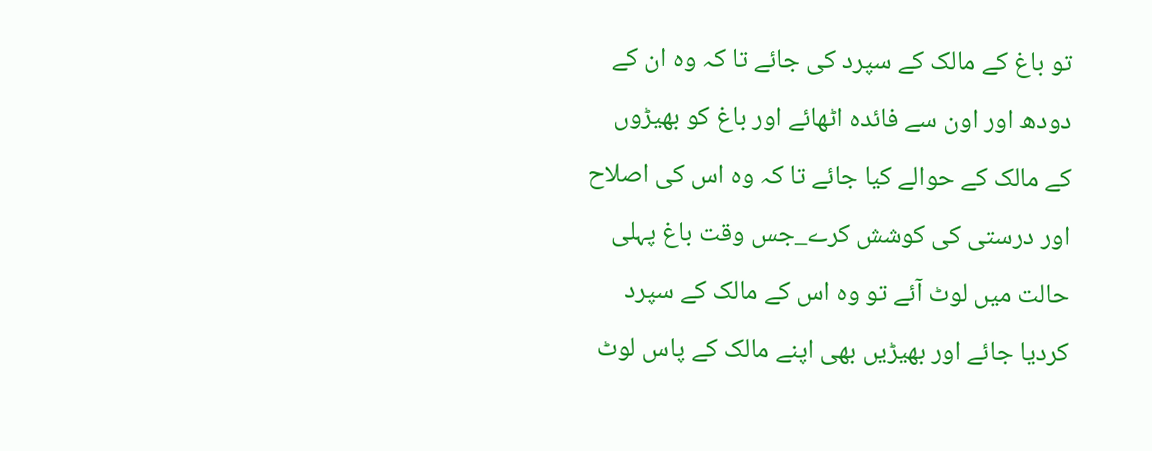تو باغ کے مالک کے سپرد کى جائے تا کہ وہ ان کے دودھ اور اون سے فائدہ اٹھائے اور باغ کو بھیڑوں کے مالک کے حوالے کیا جائے تا کہ وہ اس کى اصلاح اور درستى کى کوشش کرے_جس وقت باغ پہلى حالت میں لوٹ آئے تو وہ اس کے مالک کے سپرد کردیا جائے اور بھیڑیں بھى اپنے مالک کے پاس لوٹ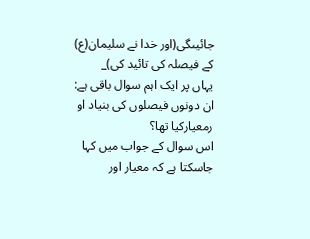جائیںگی(اور خدا نے سلیمان(ع) کے فیصلہ کى تائید کی)_
یہاں پر ایک اہم سوال باقى ہے: ان دونوں فیصلوں کى بنیاد او رمعیارکیا تھا؟
اس سوال کے جواب میں کہا جاسکتا ہے کہ معیار اور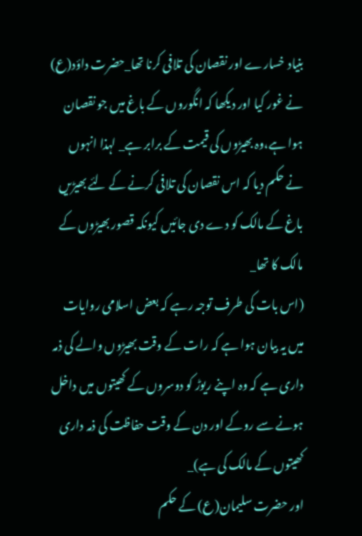بنیاد خسارے اور نقصان کى تلافى کرنا تھا_حضرت داؤد(ع) نے غور کیا اور دیکھا کہ انگوروں کے باغ میں جو نقصان ہوا ہے،وہ بھیڑوں کى قیمت کے برابر ہے_ لہذا انہوں نے حکم دیا کہ اس نقصان کى تلافى کرنے کے لئے بھیڑیں باغ کے مالک کو دے دى جائیں کیونکہ قصور بھیڑوں کے مالک کا تھا_
(اس بات کى طرف توجہ رہے کہ بعض اسلامى روایات میں یہ بیان ہوا ہے کہ رات کے وقت بھیڑوں والے کى ذمہ دارى ہے کہ وہ اپنے ریوڑ کو دوسروں کے کھیتوں میں داخل ہونے سے روکے اور دن کے وقت حفاظت کى ذمہ دارى کھیتوں کے مالک کى ہے)_
اور حضرت سلیمان(ع) کے حکم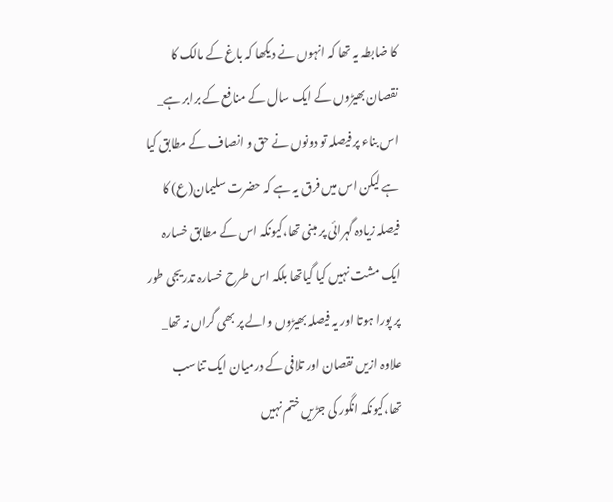کا ضابطہ یہ تھا کہ انہوں نے دیکھا کہ باغ کے مالک کا نقصان بھیڑوں کے ایک سال کے منافع کے برابر ہے_ اس بناء پر فیصلہ تو دونوں نے حق و انصاف کے مطابق کیا ہے لیکن اس میں فرق یہ ہے کہ حضرت سلیمان(ع) کا فیصلہ زیادہ گہرائی پر مبنى تھا،کیونکہ اس کے مطابق خسارہ ایک مشت نہیں کیا گیاتھا بلکہ اس طرح خسارہ تدریجى طور پر پورا ہوتا اور یہ فیصلہ بھیڑوں والے پر بھى گراں نہ تھا_
علاوہ ازیں نقصان اور تلافى کے درمیان ایک تناسب تھا،کیونکہ انگور کى جڑیں ختم نہیں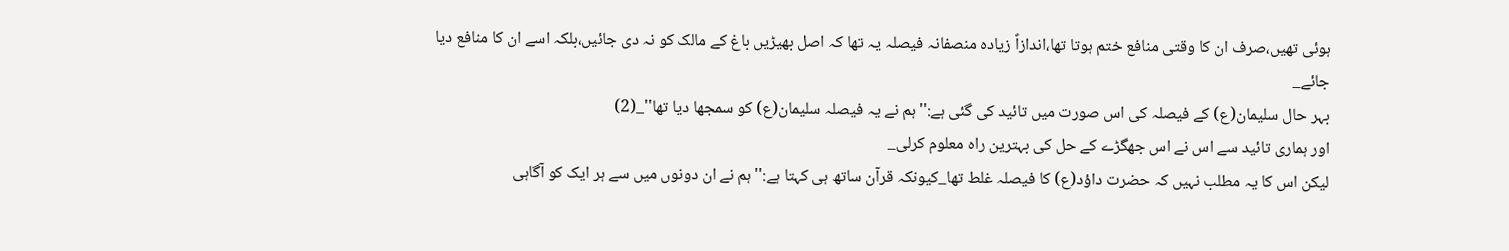ہوئی تھیں،صرف ان کا وقتى منافع ختم ہوتا تھا،اندازاً زیادہ منصفانہ فیصلہ یہ تھا کہ اصل بھیڑیں باغ کے مالک کو نہ دى جائیں،بلکہ اسے ان کا منافع دیا جائے_
بہر حال سلیمان(ع) کے فیصلہ کى اس صورت میں تائید کى گئی ہے:''ہم نے یہ فیصلہ سلیمان(ع) کو سمجھا دیا تھا''_(2)
اور ہمارى تائید سے اس نے اس جھگڑے کے حل کى بہترین راہ معلوم کرلی_
لیکن اس کا یہ مطلب نہیں کہ حضرت داؤد(ع) کا فیصلہ غلط تھا_کیونکہ قرآن ساتھ ہى کہتا ہے:''ہم نے ان دونوں میں سے ہر ایک کو آگاہى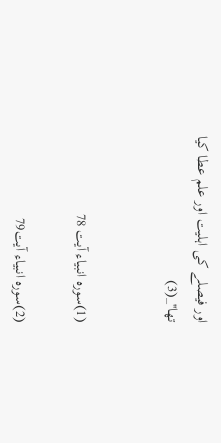اور فیصلے کى اہلیت اور علم عطا کیا تھا''_(3)


(1)سورہ انبیاء آیت 78

(2)سورہ انبیاء آیت79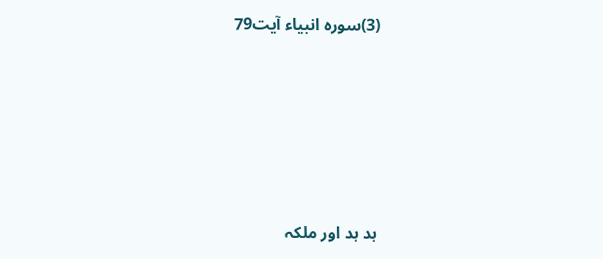(3)سورہ انبیاء آیت79








ہد ہد اور ملکہ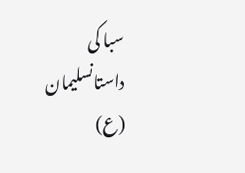سبا کى داستانسلیمان (ع)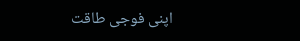اپنى فوجى طاقت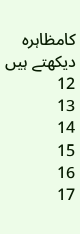کامظاہرہ دیکھتے ہیں
12
13
14
15
16
17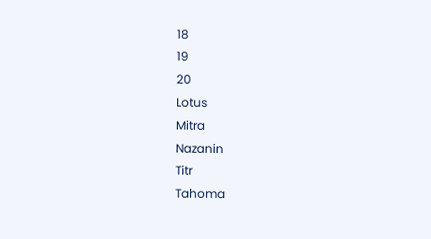18
19
20
Lotus
Mitra
Nazanin
Titr
Tahoma